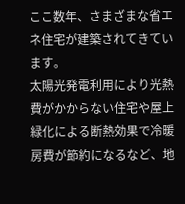ここ数年、さまざまな省エネ住宅が建築されてきています。
太陽光発電利用により光熱費がかからない住宅や屋上緑化による断熱効果で冷暖房費が節約になるなど、地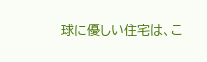球に優しい住宅は、こ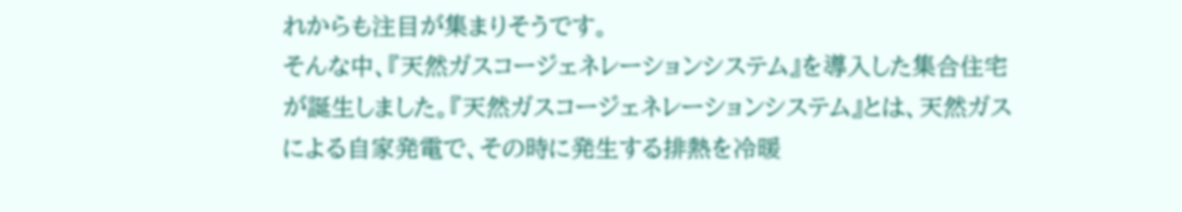れからも注目が集まりそうです。
そんな中、『天然ガスコージェネレーションシステム』を導入した集合住宅が誕生しました。『天然ガスコージェネレーションシステム』とは、天然ガスによる自家発電で、その時に発生する排熱を冷暖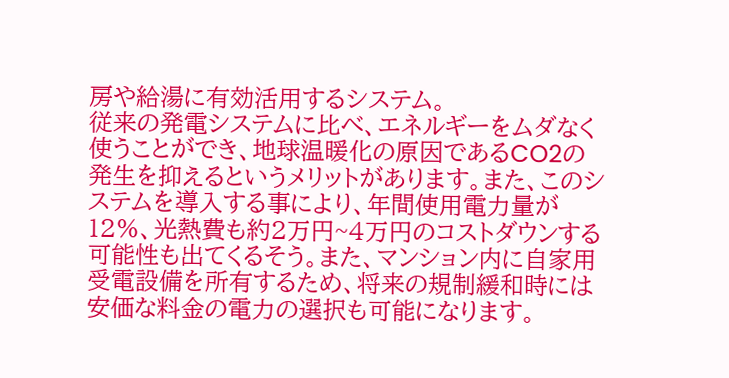房や給湯に有効活用するシステム。
従来の発電システムに比べ、エネルギーをムダなく使うことができ、地球温暖化の原因であるCO2の発生を抑えるというメリットがあります。また、このシステムを導入する事により、年間使用電力量が12%、光熱費も約2万円~4万円のコストダウンする可能性も出てくるそう。また、マンション内に自家用受電設備を所有するため、将来の規制緩和時には安価な料金の電力の選択も可能になります。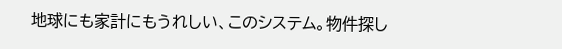地球にも家計にもうれしい、このシステム。物件探し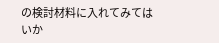の検討材料に入れてみてはいか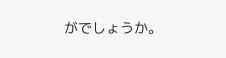がでしょうか。